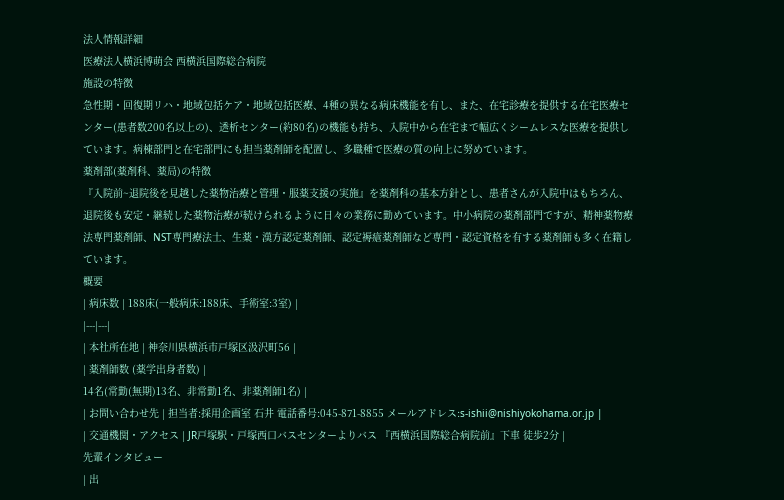法人情報詳細
医療法人横浜博萌会 西横浜国際総合病院
施設の特徴
急性期・回復期リハ・地域包括ケア・地域包括医療、4種の異なる病床機能を有し、また、在宅診療を提供する在宅医療センター(患者数200名以上の)、透析センター(約80名)の機能も持ち、入院中から在宅まで幅広くシームレスな医療を提供しています。病棟部門と在宅部門にも担当薬剤師を配置し、多職種で医療の質の向上に努めています。
薬剤部(薬剤科、薬局)の特徴
『入院前~退院後を見越した薬物治療と管理・服薬支援の実施』を薬剤科の基本方針とし、患者さんが入院中はもちろん、退院後も安定・継続した薬物治療が続けられるように日々の業務に勤めています。中小病院の薬剤部門ですが、精神薬物療法専門薬剤師、NST専門療法士、生薬・漢方認定薬剤師、認定褥瘡薬剤師など専門・認定資格を有する薬剤師も多く在籍しています。
概要
| 病床数 | 188床(一般病床:188床、手術室:3室) |
|---|---|
| 本社所在地 | 神奈川県横浜市戸塚区汲沢町56 |
| 薬剤師数 (薬学出身者数) |
14名(常勤(無期)13名、非常勤1名、非薬剤師1名) |
| お問い合わせ先 | 担当者:採用企画室 石井 電話番号:045-871-8855 メールアドレス:s-ishii@nishiyokohama.or.jp |
| 交通機関・アクセス | JR戸塚駅・戸塚西口バスセンターよりバス 『西横浜国際総合病院前』下車 徒歩2分 |
先輩インタビュー
| 出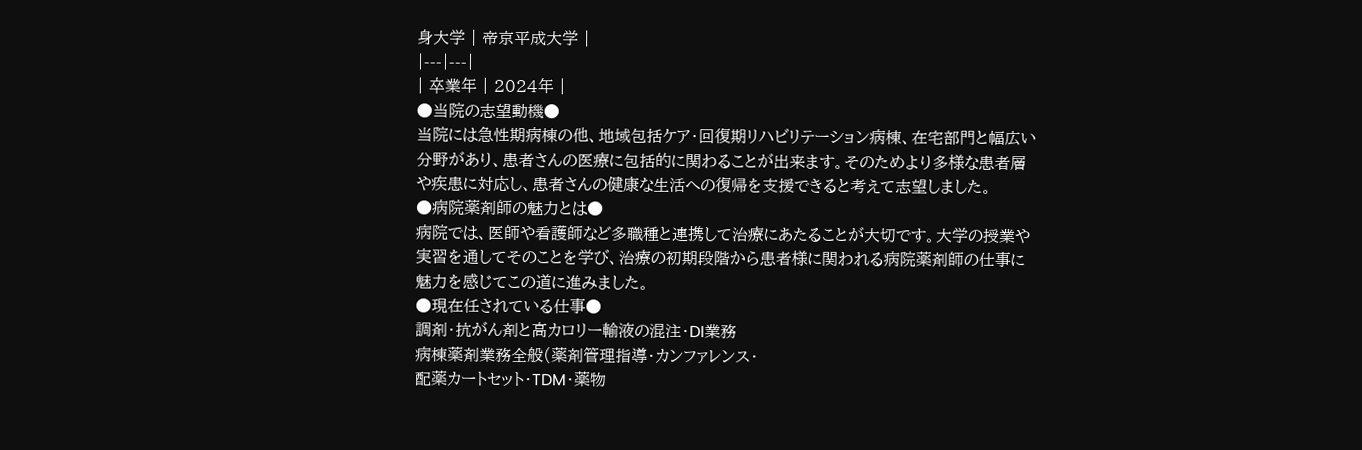身大学 | 帝京平成大学 |
|---|---|
| 卒業年 | 2024年 |
●当院の志望動機●
当院には急性期病棟の他、地域包括ケア・回復期リハビリテーション病棟、在宅部門と幅広い分野があり、患者さんの医療に包括的に関わることが出来ます。そのためより多様な患者層や疾患に対応し、患者さんの健康な生活への復帰を支援できると考えて志望しました。
●病院薬剤師の魅力とは●
病院では、医師や看護師など多職種と連携して治療にあたることが大切です。大学の授業や実習を通してそのことを学び、治療の初期段階から患者様に関われる病院薬剤師の仕事に魅力を感じてこの道に進みました。
●現在任されている仕事●
調剤・抗がん剤と高カロリー輸液の混注・DI業務
病棟薬剤業務全般(薬剤管理指導・カンファレンス・
配薬カートセット・TDM・薬物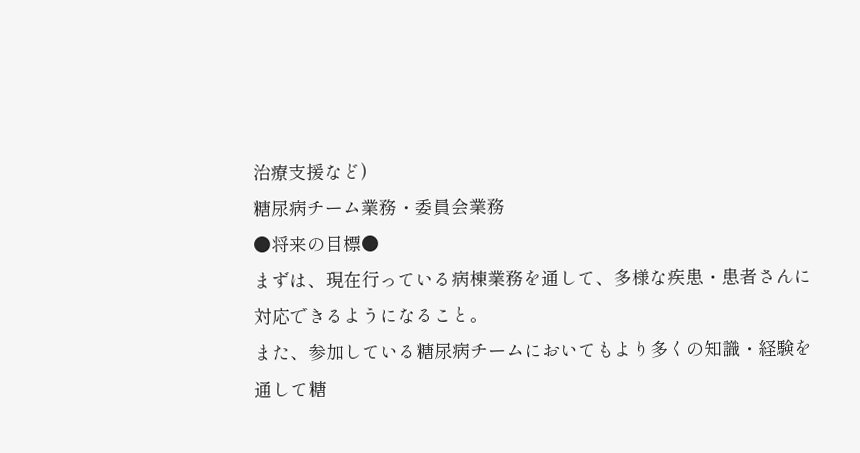治療支援など)
糖尿病チーム業務・委員会業務
●将来の目標●
まずは、現在行っている病棟業務を通して、多様な疾患・患者さんに対応できるようになること。
また、参加している糖尿病チームにおいてもより多くの知識・経験を通して糖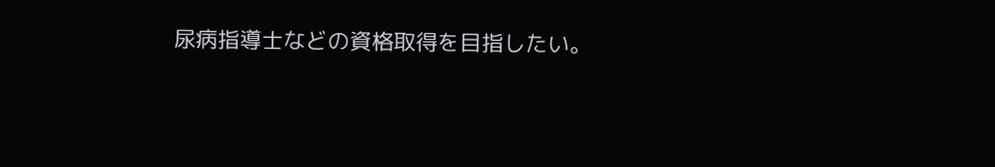尿病指導士などの資格取得を目指したい。